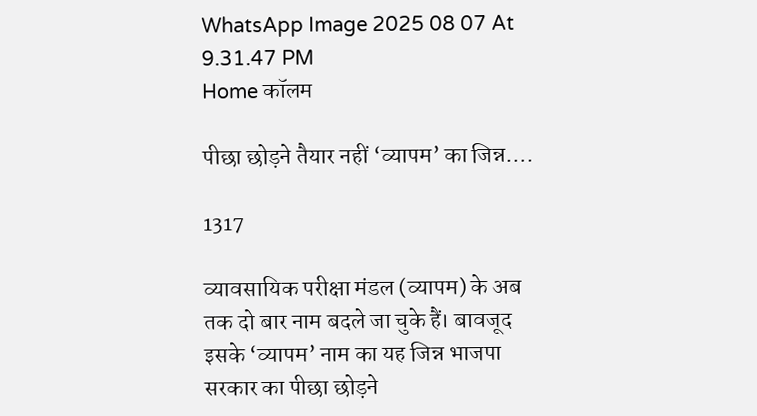WhatsApp Image 2025 08 07 At 9.31.47 PM
Home कॉलम

पीछा छोड़ने तैयार नहीं ‘व्यापम’ का जिन्न….

1317

व्यावसायिक परीक्षा मंडल (व्यापम) के अब तक दो बार नाम बदले जा चुके हैं। बावजूद इसके ‘व्यापम’ नाम का यह जिन्न भाजपा सरकार का पीछा छोड़ने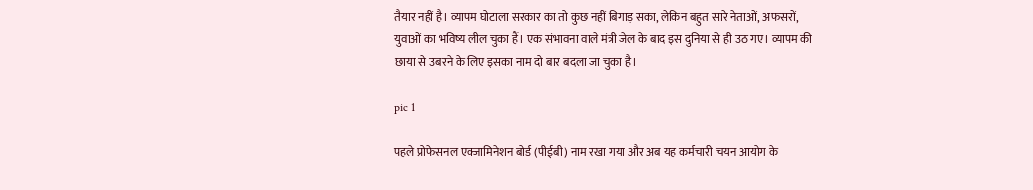तैयार नहीं है। व्यापम घोटाला सरकार का तो कुछ नहीं बिगाड़ सका, लेकिन बहुत सारे नेताओं, अफसरों, युवाओं का भविष्य लील चुका हैं। एक संभावना वाले मंत्री जेल के बाद इस दुनिया से ही उठ गए। व्यापम की छाया से उबरने के लिए इसका नाम दो बार बदला जा चुका है।

pic 1

पहले प्रोफेसनल एक्जामिनेशन बोर्ड (पीईबी) नाम रखा गया और अब यह कर्मचारी चयन आयोग के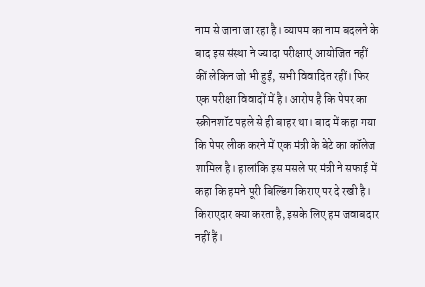नाम से जाना जा रहा है। व्यापम का नाम बदलने के बाद इस संस्था ने ज्यादा परीक्षाएं आयोजित नहीं कीं लेकिन जो भी हुईं, सभी विवादित रहीं। फिर एक परीक्षा विवादों में है। आरोप है कि पेपर का स्क्रीनशॉट पहले से ही बाहर था। बाद में कहा गया कि पेपर लीक करने में एक मंत्री के बेटे का कॉलेज शामिल है। हालांकि इस मसले पर मंत्री ने सफाई में कहा कि हमने पूरी बिल्डिंग किराए पर दे रखी है। किराएदार क्या करता है, इसके लिए हम जवाबदार नहीं हैं।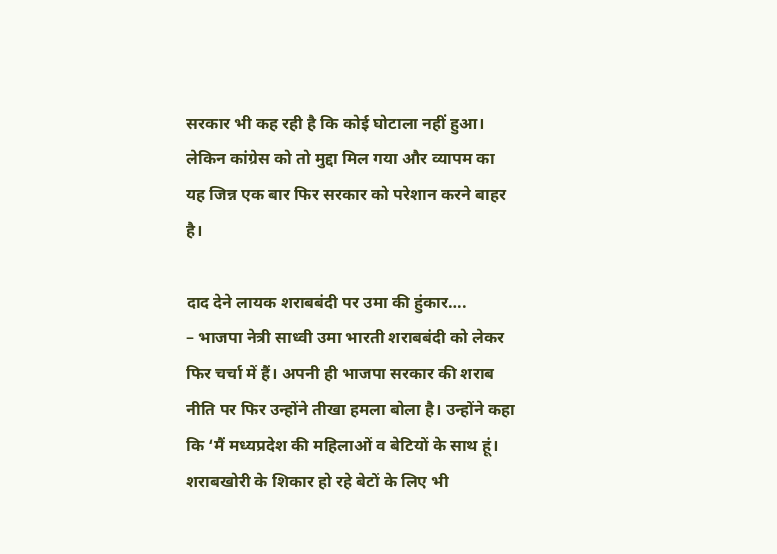सरकार भी कह रही है कि कोई घोटाला नहीं हुआ। लेकिन कांग्रेस को तो मुद्दा मिल गया और व्यापम का यह जिन्न एक बार फिर सरकार को परेशान करने बाहर है।

दाद देने लायक शराबबंदी पर उमा की हुंकार….
– भाजपा नेत्री साध्वी उमा भारती शराबबंदी को लेकर फिर चर्चा में हैं। अपनी ही भाजपा सरकार की शराब नीति पर फिर उन्होंने तीखा हमला बोला है। उन्होंने कहा कि ‘मैं मध्यप्रदेश की महिलाओं व बेटियों के साथ हूं। शराबखोरी के शिकार हो रहे बेटों के लिए भी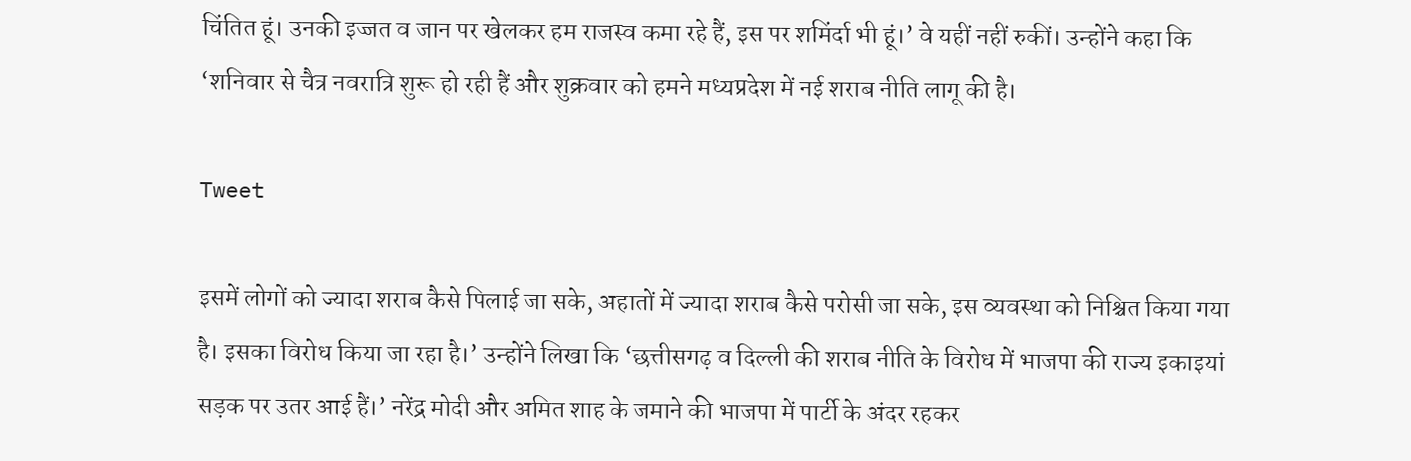चिंतित हूं। उनकी इज्जत व जान पर खेलकर हम राजस्व कमा रहे हैं, इस पर शमिंर्दा भी हूं।’ वे यहीं नहीं रुकीं। उन्होंने कहा कि ‘शनिवार से चैत्र नवरात्रि शुरू हो रही हैं और शुक्रवार को हमने मध्यप्रदेश में नई शराब नीति लागू की है।

Tweet

इसमें लोगों को ज्यादा शराब कैसे पिलाई जा सके, अहातों में ज्यादा शराब कैसे परोसी जा सके, इस व्यवस्था को निश्चित किया गया है। इसका विरोध किया जा रहा है।’ उन्होंने लिखा कि ‘छत्तीसगढ़ व दिल्ली की शराब नीति के विरोध में भाजपा की राज्य इकाइयां सड़क पर उतर आई हैं।’ नरेंद्र मोदी और अमित शाह के जमाने की भाजपा में पार्टी के अंदर रहकर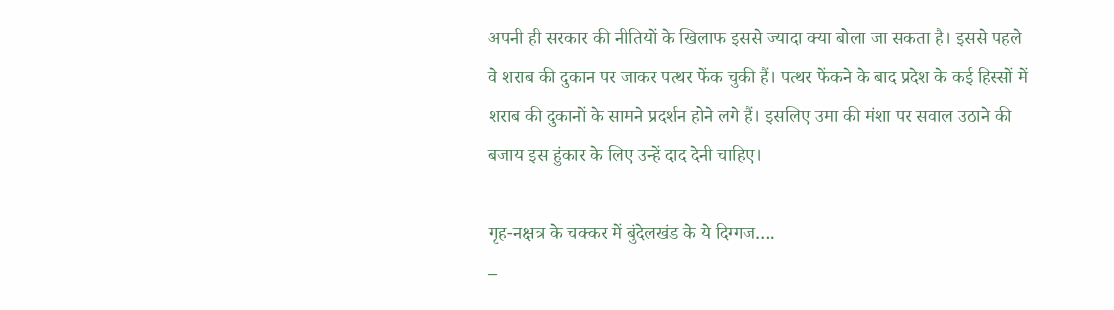अपनी ही सरकार की नीतियों के खिलाफ इससे ज्यादा क्या बोला जा सकता है। इससे पहले वे शराब की दुकान पर जाकर पत्थर फेंक चुकी हैं। पत्थर फेंकने के बाद प्रदेश के कई हिस्सों में शराब की दुकानों के सामने प्रदर्शन होने लगे हैं। इसलिए उमा की मंशा पर सवाल उठाने की बजाय इस हुंकार के लिए उन्हें दाद देनी चाहिए।

गृह-नक्षत्र के चक्कर में बुंदेलखंड के ये दिग्गज….
–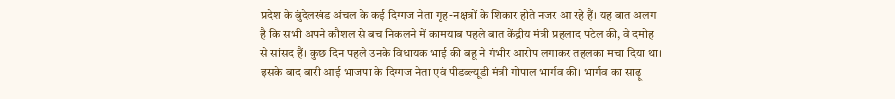प्रदेश के बुंदेलखंड अंचल के कई दिग्गज नेता गृह-नक्षत्रों के शिकार होते नजर आ रहे हैं। यह बात अलग है कि सभी अपने कौशल से बच निकलने में कामयाब पहले बात केंद्रीय मंत्री प्रहलाद पटेल की, वे दमोह से सांसद हैं। कुछ दिन पहले उनके विधायक भाई की बहू ने गंभीर आरोप लगाकर तहलका मचा दिया था। इसके बाद बारी आई भाजपा के दिग्गज नेता एवं पीडब्ल्यूडी मंत्री गोपाल भार्गव की। भार्गव का साढ़ू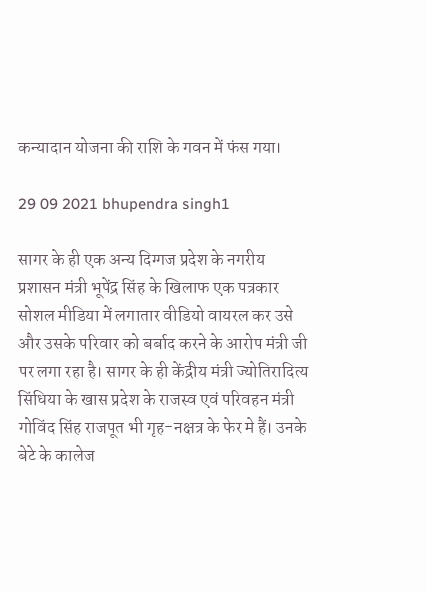कन्यादान योजना की राशि के गवन में फंस गया।

29 09 2021 bhupendra singh1

सागर के ही एक अन्य दिग्गज प्रदेश के नगरीय प्रशासन मंत्री भूपेंद्र सिंह के खिलाफ एक पत्रकार सोशल मीडिया में लगातार वीडियो वायरल कर उसे और उसके परिवार को बर्बाद करने के आरोप मंत्री जी पर लगा रहा है। सागर के ही केंद्रीय मंत्री ज्योतिरादित्य सिंधिया के खास प्रदेश के राजस्व एवं परिवहन मंत्री गोविंद सिंह राजपूत भी गृह-नक्षत्र के फेर मे हैं। उनके बेटे के कालेज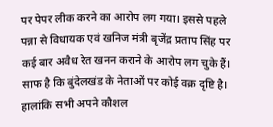पर पेपर लीक करने का आरोप लग गया। इससे पहले पन्ना से विधायक एवं खनिज मंत्री बृजेंद्र प्रताप सिंह पर कई बार अवैध रेत खनन कराने के आरोप लग चुके हैं। साफ है कि बुंदेलखंड के नेताओं पर कोई वक्र दृष्टि है। हालांकि सभी अपने कौशल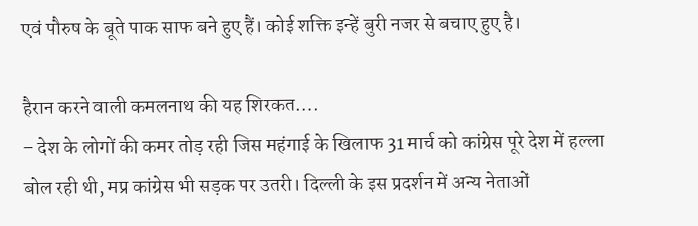एवं पौरुष के बूते पाक साफ बने हुए हैं। कोई शक्ति इन्हें बुरी नजर से बचाए हुए है।

हैरान करने वाली कमलनाथ की यह शिरकत….
– देश के लोगों की कमर तोड़ रही जिस महंगाई के खिलाफ 31 मार्च को कांग्रेस पूरे देश में हल्ला बोल रही थी, मप्र कांग्रेस भी सड़क पर उतरी। दिल्ली के इस प्रदर्शन में अन्य नेताओं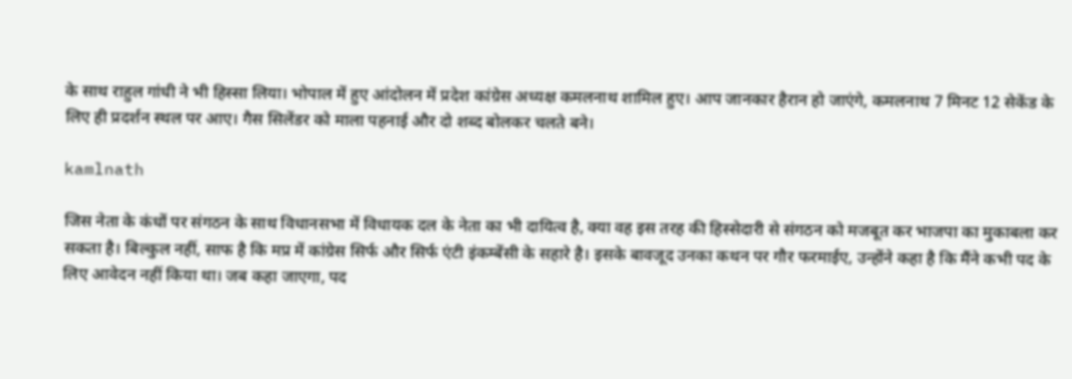के साथ राहुल गांधी ने भी हिस्सा लिया। भोपाल में हुए आंदोलन में प्रदेश कांग्रेस अध्यक्ष कमलनाथ शामिल हुए। आप जानकार हैरान हो जाएंगे, कमलनाथ 7 मिनट 12 सेकेंड के लिए ही प्रदर्शन स्थल पर आए। गैस सिलेंडर को माला पहनाई और दो शब्द बोलकर चलते बने।

kamlnath

जिस नेता के कंधों पर संगठन के साथ विधानसभा में विधायक दल के नेता का भी दायित्व है, क्या वह इस तरह की हिस्सेदारी से संगठन को मजबूत कर भाजपा का मुकाबला कर सकता है। बिल्कुल नहीं, साफ है कि मप्र में कांग्रेस सिर्फ और सिर्फ एंटी इंकम्बेंसी के सहारे है। इसके बावजूद उनका कथन पर गौर फरमाईए, उन्होंने कहा है कि मैंने कभी पद के लिए आवेदन नहीं किया था। जब कहा जाएगा, पद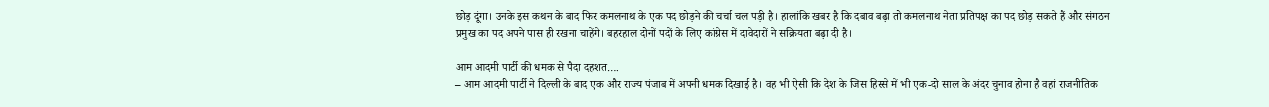छोड़ दूंगा। उनके इस कथन के बाद फिर कमलनाथ के एक पद छोड़ने की चर्चा चल पड़ी है। हालांकि खबर है कि दबाव बढ़ा तो कमलनाथ नेता प्रतिपक्ष का पद छोड़ सकते हैं और संगठन प्रमुख का पद अपने पास ही रखना चाहेंगे। बहरहाल दोनों पदों के लिए कांग्रेस में दावेदारों ने सक्रियता बढ़ा दी है।

आम आदमी पार्टी की धमक से पैदा दहशत….
– आम आदमी पार्टी ने दिल्ली के बाद एक और राज्य पंजाब में अपनी धमक दिखाई है। वह भी ऐसी कि देश के जिस हिस्से में भी एक-दो साल के अंदर चुनाव होना है वहां राजनीतिक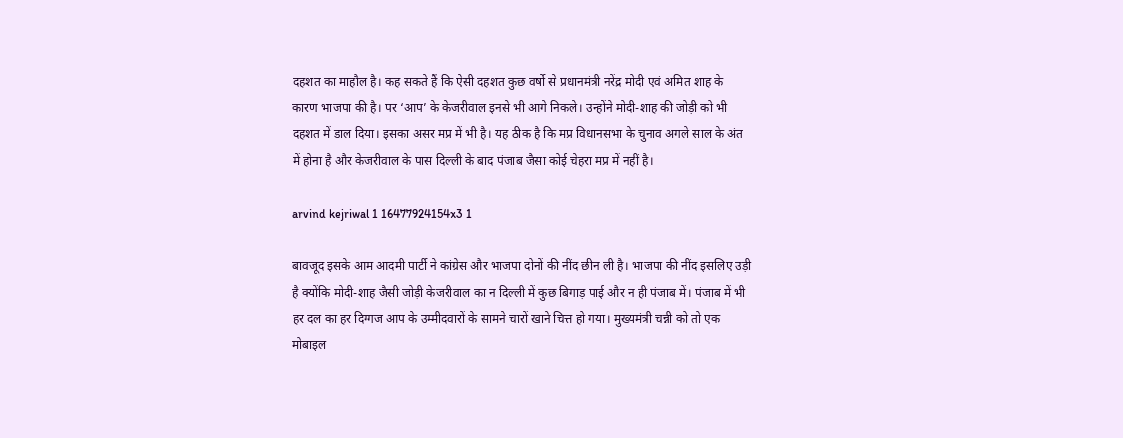दहशत का माहौल है। कह सकते हैं कि ऐसी दहशत कुछ वर्षो से प्रधानमंत्री नरेंद्र मोदी एवं अमित शाह के कारण भाजपा की है। पर ‘आप’ के केजरीवाल इनसे भी आगे निकले। उन्होंने मोदी-शाह की जोड़ी को भी दहशत में डाल दिया। इसका असर मप्र में भी है। यह ठीक है कि मप्र विधानसभा के चुनाव अगले साल के अंत में होना है और केजरीवाल के पास दिल्ली के बाद पंजाब जैसा कोई चेहरा मप्र में नहीं है।

arvind kejriwal 1 16477924154x3 1

बावजूद इसके आम आदमी पार्टी ने कांग्रेस और भाजपा दोनों की नींद छीन ली है। भाजपा की नींद इसलिए उड़ी है क्योंकि मोदी-शाह जैसी जोड़ी केजरीवाल का न दिल्ली में कुछ बिगाड़ पाई और न ही पंजाब में। पंजाब में भी हर दल का हर दिग्गज आप के उम्मीदवारों के सामने चारों खाने चित्त हो गया। मुख्यमंत्री चन्नी को तो एक मोबाइल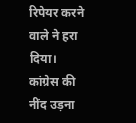रिपेयर करने वाले ने हरा दिया। कांग्रेस की नींद उड़ना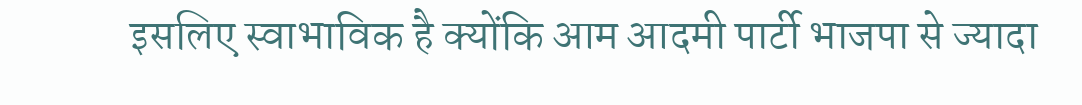इसलिए स्वाभाविक है क्योंकि आम आदमी पार्टी भाजपा से ज्यादा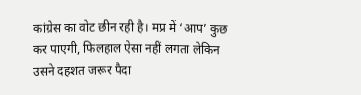कांग्रेस का वोट छीन रही है। मप्र में ‘आप’ कुछ कर पाएगी, फिलहाल ऐसा नहीं लगता लेकिन उसने दहशत जरूर पैदा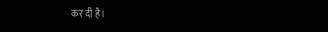कर दी है।